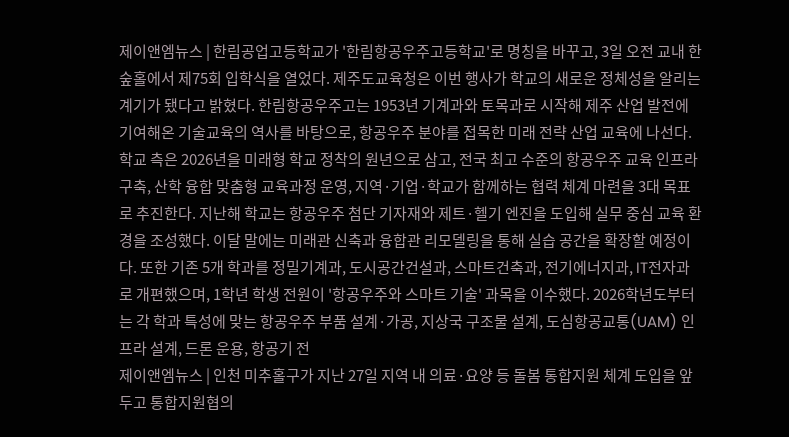제이앤엠뉴스 | 한림공업고등학교가 '한림항공우주고등학교'로 명칭을 바꾸고, 3일 오전 교내 한숲홀에서 제75회 입학식을 열었다. 제주도교육청은 이번 행사가 학교의 새로운 정체성을 알리는 계기가 됐다고 밝혔다. 한림항공우주고는 1953년 기계과와 토목과로 시작해 제주 산업 발전에 기여해온 기술교육의 역사를 바탕으로, 항공우주 분야를 접목한 미래 전략 산업 교육에 나선다. 학교 측은 2026년을 미래형 학교 정착의 원년으로 삼고, 전국 최고 수준의 항공우주 교육 인프라 구축, 산학 융합 맞춤형 교육과정 운영, 지역·기업·학교가 함께하는 협력 체계 마련을 3대 목표로 추진한다. 지난해 학교는 항공우주 첨단 기자재와 제트·헬기 엔진을 도입해 실무 중심 교육 환경을 조성했다. 이달 말에는 미래관 신축과 융합관 리모델링을 통해 실습 공간을 확장할 예정이다. 또한 기존 5개 학과를 정밀기계과, 도시공간건설과, 스마트건축과, 전기에너지과, IT전자과로 개편했으며, 1학년 학생 전원이 '항공우주와 스마트 기술' 과목을 이수했다. 2026학년도부터는 각 학과 특성에 맞는 항공우주 부품 설계·가공, 지상국 구조물 설계, 도심항공교통(UAM) 인프라 설계, 드론 운용, 항공기 전
제이앤엠뉴스 | 인천 미추홀구가 지난 27일 지역 내 의료·요양 등 돌봄 통합지원 체계 도입을 앞두고 통합지원협의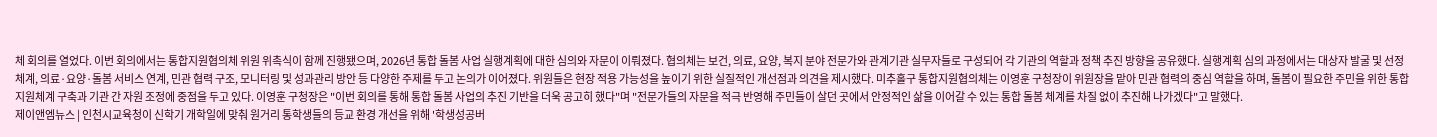체 회의를 열었다. 이번 회의에서는 통합지원협의체 위원 위촉식이 함께 진행됐으며, 2026년 통합 돌봄 사업 실행계획에 대한 심의와 자문이 이뤄졌다. 협의체는 보건, 의료, 요양, 복지 분야 전문가와 관계기관 실무자들로 구성되어 각 기관의 역할과 정책 추진 방향을 공유했다. 실행계획 심의 과정에서는 대상자 발굴 및 선정 체계, 의료·요양·돌봄 서비스 연계, 민관 협력 구조, 모니터링 및 성과관리 방안 등 다양한 주제를 두고 논의가 이어졌다. 위원들은 현장 적용 가능성을 높이기 위한 실질적인 개선점과 의견을 제시했다. 미추홀구 통합지원협의체는 이영훈 구청장이 위원장을 맡아 민관 협력의 중심 역할을 하며, 돌봄이 필요한 주민을 위한 통합 지원체계 구축과 기관 간 자원 조정에 중점을 두고 있다. 이영훈 구청장은 "이번 회의를 통해 통합 돌봄 사업의 추진 기반을 더욱 공고히 했다"며 "전문가들의 자문을 적극 반영해 주민들이 살던 곳에서 안정적인 삶을 이어갈 수 있는 통합 돌봄 체계를 차질 없이 추진해 나가겠다"고 말했다.
제이앤엠뉴스 | 인천시교육청이 신학기 개학일에 맞춰 원거리 통학생들의 등교 환경 개선을 위해 '학생성공버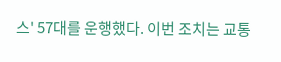스' 57대를 운행했다. 이번 조치는 교통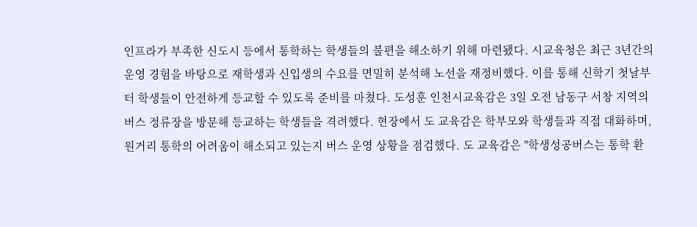인프라가 부족한 신도시 등에서 통학하는 학생들의 불편을 해소하기 위해 마련됐다. 시교육청은 최근 3년간의 운영 경험을 바탕으로 재학생과 신입생의 수요를 면밀히 분석해 노선을 재정비했다. 이를 통해 신학기 첫날부터 학생들이 안전하게 등교할 수 있도록 준비를 마쳤다. 도성훈 인천시교육감은 3일 오전 남동구 서창 지역의 버스 정류장을 방문해 등교하는 학생들을 격려했다. 현장에서 도 교육감은 학부모와 학생들과 직접 대화하며, 원거리 통학의 어려움이 해소되고 있는지 버스 운영 상황을 점검했다. 도 교육감은 "학생성공버스는 통학 환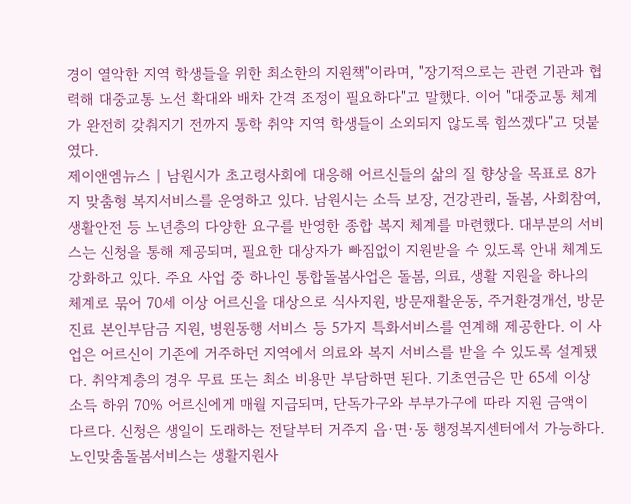경이 열악한 지역 학생들을 위한 최소한의 지원책"이라며, "장기적으로는 관련 기관과 협력해 대중교통 노선 확대와 배차 간격 조정이 필요하다"고 말했다. 이어 "대중교통 체계가 완전히 갖춰지기 전까지 통학 취약 지역 학생들이 소외되지 않도록 힘쓰겠다"고 덧붙였다.
제이앤엠뉴스 | 남원시가 초고령사회에 대응해 어르신들의 삶의 질 향상을 목표로 8가지 맞춤형 복지서비스를 운영하고 있다. 남원시는 소득 보장, 건강관리, 돌봄, 사회참여, 생활안전 등 노년층의 다양한 요구를 반영한 종합 복지 체계를 마련했다. 대부분의 서비스는 신청을 통해 제공되며, 필요한 대상자가 빠짐없이 지원받을 수 있도록 안내 체계도 강화하고 있다. 주요 사업 중 하나인 통합돌봄사업은 돌봄, 의료, 생활 지원을 하나의 체계로 묶어 70세 이상 어르신을 대상으로 식사지원, 방문재활운동, 주거환경개선, 방문진료 본인부담금 지원, 병원동행 서비스 등 5가지 특화서비스를 연계해 제공한다. 이 사업은 어르신이 기존에 거주하던 지역에서 의료와 복지 서비스를 받을 수 있도록 설계됐다. 취약계층의 경우 무료 또는 최소 비용만 부담하면 된다. 기초연금은 만 65세 이상 소득 하위 70% 어르신에게 매월 지급되며, 단독가구와 부부가구에 따라 지원 금액이 다르다. 신청은 생일이 도래하는 전달부터 거주지 읍·면·동 행정복지센터에서 가능하다. 노인맞춤돌봄서비스는 생활지원사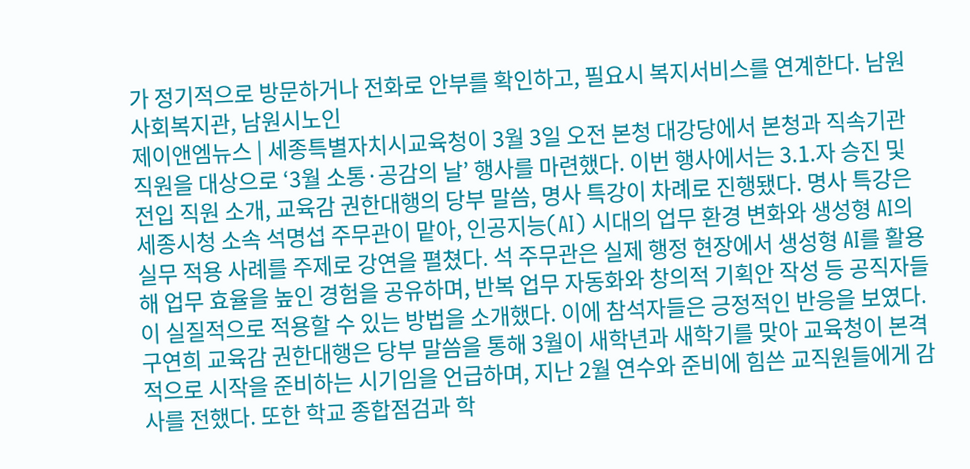가 정기적으로 방문하거나 전화로 안부를 확인하고, 필요시 복지서비스를 연계한다. 남원사회복지관, 남원시노인
제이앤엠뉴스 | 세종특별자치시교육청이 3월 3일 오전 본청 대강당에서 본청과 직속기관 직원을 대상으로 ‘3월 소통·공감의 날’ 행사를 마련했다. 이번 행사에서는 3.1.자 승진 및 전입 직원 소개, 교육감 권한대행의 당부 말씀, 명사 특강이 차례로 진행됐다. 명사 특강은 세종시청 소속 석명섭 주무관이 맡아, 인공지능(AI) 시대의 업무 환경 변화와 생성형 AI의 실무 적용 사례를 주제로 강연을 펼쳤다. 석 주무관은 실제 행정 현장에서 생성형 AI를 활용해 업무 효율을 높인 경험을 공유하며, 반복 업무 자동화와 창의적 기획안 작성 등 공직자들이 실질적으로 적용할 수 있는 방법을 소개했다. 이에 참석자들은 긍정적인 반응을 보였다. 구연희 교육감 권한대행은 당부 말씀을 통해 3월이 새학년과 새학기를 맞아 교육청이 본격적으로 시작을 준비하는 시기임을 언급하며, 지난 2월 연수와 준비에 힘쓴 교직원들에게 감사를 전했다. 또한 학교 종합점검과 학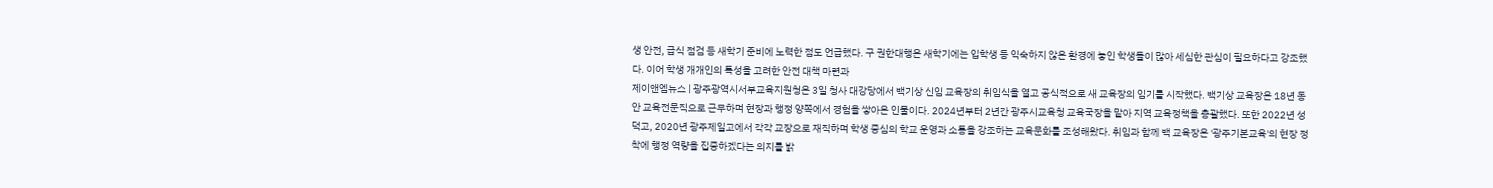생 안전, 급식 점검 등 새학기 준비에 노력한 점도 언급했다. 구 권한대행은 새학기에는 입학생 등 익숙하지 않은 환경에 놓인 학생들이 많아 세심한 관심이 필요하다고 강조했다. 이어 학생 개개인의 특성을 고려한 안전 대책 마련과
제이앤엠뉴스 | 광주광역시서부교육지원청은 3일 청사 대강당에서 백기상 신임 교육장의 취임식을 열고 공식적으로 새 교육장의 임기를 시작했다. 백기상 교육장은 18년 동안 교육전문직으로 근무하며 현장과 행정 양쪽에서 경험을 쌓아온 인물이다. 2024년부터 2년간 광주시교육청 교육국장을 맡아 지역 교육정책을 총괄했다. 또한 2022년 성덕고, 2020년 광주제일고에서 각각 교장으로 재직하며 학생 중심의 학교 운영과 소통을 강조하는 교육문화를 조성해왔다. 취임과 함께 백 교육장은 '광주기본교육'의 현장 정착에 행정 역량을 집중하겠다는 의지를 밝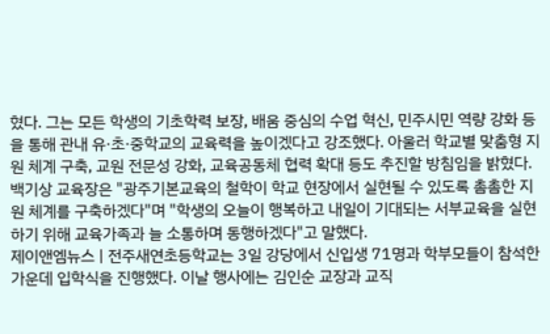혔다. 그는 모든 학생의 기초학력 보장, 배움 중심의 수업 혁신, 민주시민 역량 강화 등을 통해 관내 유·초·중학교의 교육력을 높이겠다고 강조했다. 아울러 학교별 맞춤형 지원 체계 구축, 교원 전문성 강화, 교육공동체 협력 확대 등도 추진할 방침임을 밝혔다. 백기상 교육장은 "광주기본교육의 철학이 학교 현장에서 실현될 수 있도록 촘촘한 지원 체계를 구축하겠다"며 "학생의 오늘이 행복하고 내일이 기대되는 서부교육을 실현하기 위해 교육가족과 늘 소통하며 동행하겠다"고 말했다.
제이앤엠뉴스 | 전주새연초등학교는 3일 강당에서 신입생 71명과 학부모들이 참석한 가운데 입학식을 진행했다. 이날 행사에는 김인순 교장과 교직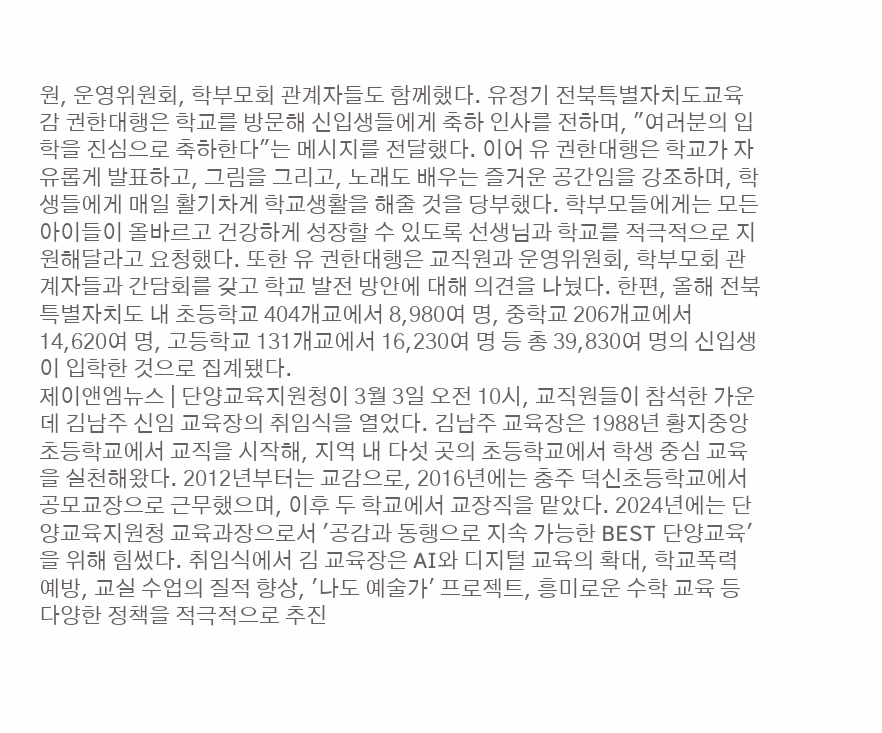원, 운영위원회, 학부모회 관계자들도 함께했다. 유정기 전북특별자치도교육감 권한대행은 학교를 방문해 신입생들에게 축하 인사를 전하며, "여러분의 입학을 진심으로 축하한다"는 메시지를 전달했다. 이어 유 권한대행은 학교가 자유롭게 발표하고, 그림을 그리고, 노래도 배우는 즐거운 공간임을 강조하며, 학생들에게 매일 활기차게 학교생활을 해줄 것을 당부했다. 학부모들에게는 모든 아이들이 올바르고 건강하게 성장할 수 있도록 선생님과 학교를 적극적으로 지원해달라고 요청했다. 또한 유 권한대행은 교직원과 운영위원회, 학부모회 관계자들과 간담회를 갖고 학교 발전 방안에 대해 의견을 나눴다. 한편, 올해 전북특별자치도 내 초등학교 404개교에서 8,980여 명, 중학교 206개교에서 14,620여 명, 고등학교 131개교에서 16,230여 명 등 총 39,830여 명의 신입생이 입학한 것으로 집계됐다.
제이앤엠뉴스 | 단양교육지원청이 3월 3일 오전 10시, 교직원들이 참석한 가운데 김남주 신임 교육장의 취임식을 열었다. 김남주 교육장은 1988년 황지중앙초등학교에서 교직을 시작해, 지역 내 다섯 곳의 초등학교에서 학생 중심 교육을 실천해왔다. 2012년부터는 교감으로, 2016년에는 충주 덕신초등학교에서 공모교장으로 근무했으며, 이후 두 학교에서 교장직을 맡았다. 2024년에는 단양교육지원청 교육과장으로서 '공감과 동행으로 지속 가능한 BEST 단양교육'을 위해 힘썼다. 취임식에서 김 교육장은 AI와 디지털 교육의 확대, 학교폭력 예방, 교실 수업의 질적 향상, '나도 예술가' 프로젝트, 흥미로운 수학 교육 등 다양한 정책을 적극적으로 추진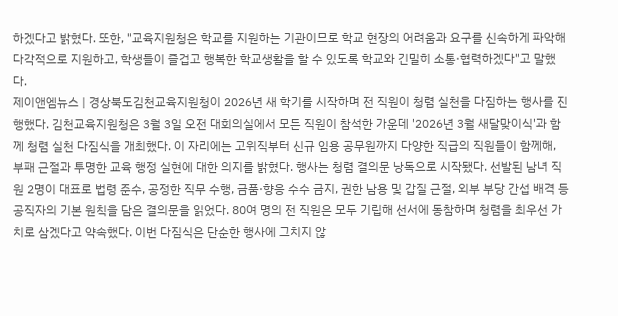하겠다고 밝혔다. 또한, "교육지원청은 학교를 지원하는 기관이므로 학교 현장의 어려움과 요구를 신속하게 파악해 다각적으로 지원하고, 학생들이 즐겁고 행복한 학교생활을 할 수 있도록 학교와 긴밀히 소통·협력하겠다"고 말했다.
제이앤엠뉴스 | 경상북도김천교육지원청이 2026년 새 학기를 시작하며 전 직원이 청렴 실천을 다짐하는 행사를 진행했다. 김천교육지원청은 3월 3일 오전 대회의실에서 모든 직원이 참석한 가운데 '2026년 3월 새달맞이식'과 함께 청렴 실천 다짐식을 개최했다. 이 자리에는 고위직부터 신규 임용 공무원까지 다양한 직급의 직원들이 함께해, 부패 근절과 투명한 교육 행정 실현에 대한 의지를 밝혔다. 행사는 청렴 결의문 낭독으로 시작됐다. 선발된 남녀 직원 2명이 대표로 법령 준수, 공정한 직무 수행, 금품·향응 수수 금지, 권한 남용 및 갑질 근절, 외부 부당 간섭 배격 등 공직자의 기본 원칙을 담은 결의문을 읽었다. 80여 명의 전 직원은 모두 기립해 선서에 동참하며 청렴을 최우선 가치로 삼겠다고 약속했다. 이번 다짐식은 단순한 행사에 그치지 않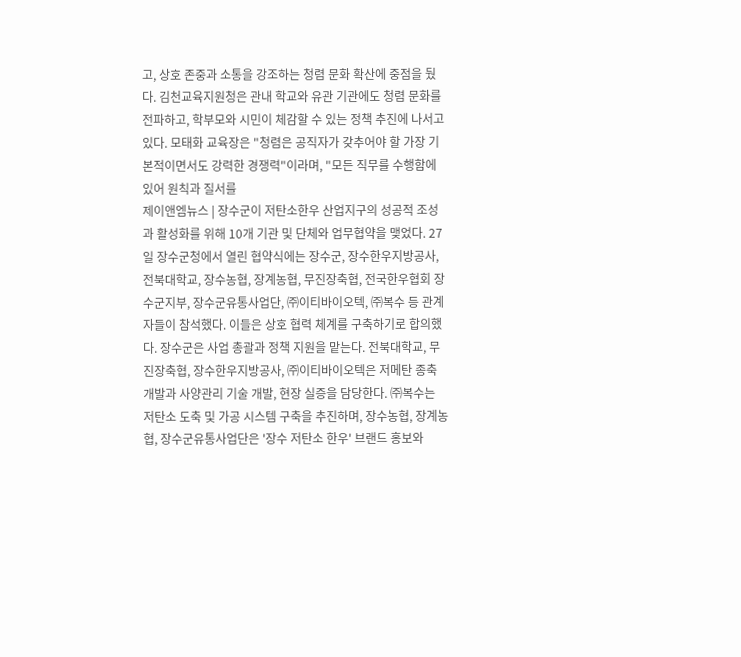고, 상호 존중과 소통을 강조하는 청렴 문화 확산에 중점을 뒀다. 김천교육지원청은 관내 학교와 유관 기관에도 청렴 문화를 전파하고, 학부모와 시민이 체감할 수 있는 정책 추진에 나서고 있다. 모태화 교육장은 "청렴은 공직자가 갖추어야 할 가장 기본적이면서도 강력한 경쟁력"이라며, "모든 직무를 수행함에 있어 원칙과 질서를
제이앤엠뉴스 | 장수군이 저탄소한우 산업지구의 성공적 조성과 활성화를 위해 10개 기관 및 단체와 업무협약을 맺었다. 27일 장수군청에서 열린 협약식에는 장수군, 장수한우지방공사, 전북대학교, 장수농협, 장계농협, 무진장축협, 전국한우협회 장수군지부, 장수군유통사업단, ㈜이티바이오텍, ㈜복수 등 관계자들이 참석했다. 이들은 상호 협력 체계를 구축하기로 합의했다. 장수군은 사업 총괄과 정책 지원을 맡는다. 전북대학교, 무진장축협, 장수한우지방공사, ㈜이티바이오텍은 저메탄 종축 개발과 사양관리 기술 개발, 현장 실증을 담당한다. ㈜복수는 저탄소 도축 및 가공 시스템 구축을 추진하며, 장수농협, 장계농협, 장수군유통사업단은 '장수 저탄소 한우' 브랜드 홍보와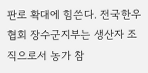판로 확대에 힘쓴다. 전국한우협회 장수군지부는 생산자 조직으로서 농가 참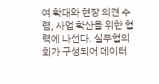여 확대와 현장 의견 수렴, 사업 확산을 위한 협력에 나선다. 실무협의회가 구성되어 데이터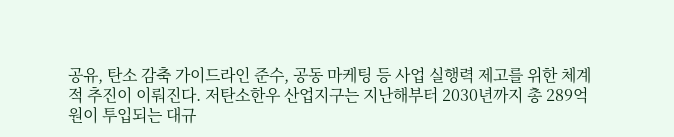공유, 탄소 감축 가이드라인 준수, 공동 마케팅 등 사업 실행력 제고를 위한 체계적 추진이 이뤄진다. 저탄소한우 산업지구는 지난해부터 2030년까지 총 289억원이 투입되는 대규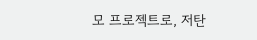모 프로젝트로, 저탄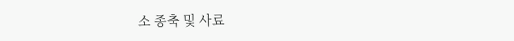소 종축 및 사료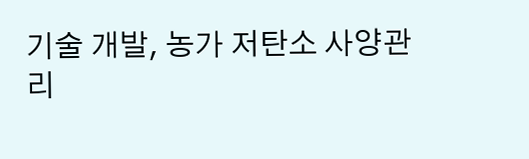기술 개발, 농가 저탄소 사양관리